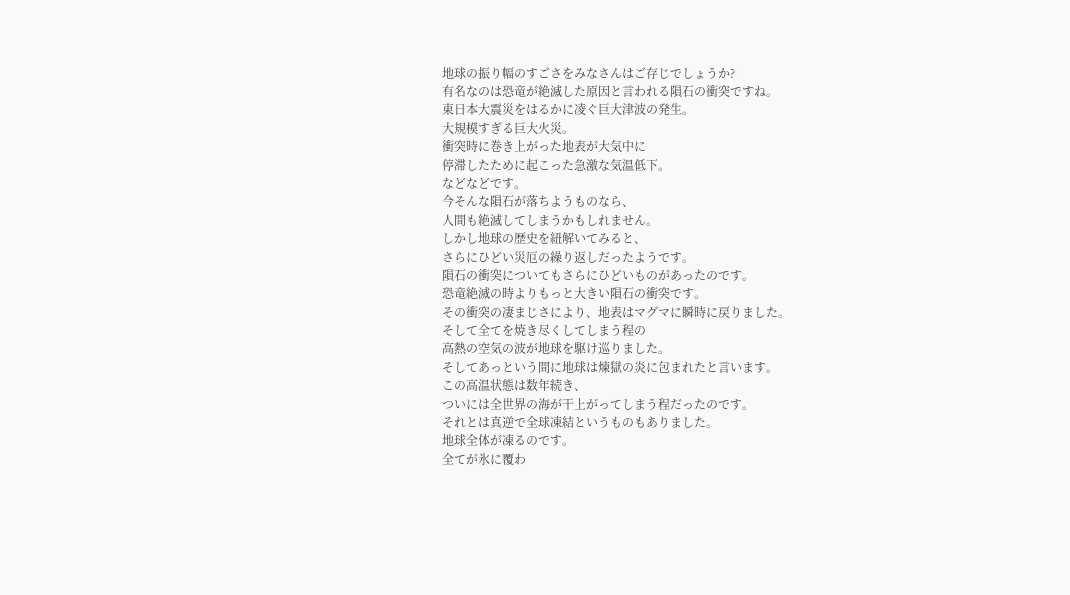地球の振り幅のすごさをみなさんはご存じでしょうか?
有名なのは恐竜が絶滅した原因と言われる隕石の衝突ですね。
東日本大震災をはるかに凌ぐ巨大津波の発生。
大規模すぎる巨大火災。
衝突時に巻き上がった地表が大気中に
停滞したために起こった急激な気温低下。
などなどです。
今そんな隕石が落ちようものなら、
人間も絶滅してしまうかもしれません。
しかし地球の歴史を紐解いてみると、
さらにひどい災厄の繰り返しだったようです。
隕石の衝突についてもさらにひどいものがあったのです。
恐竜絶滅の時よりもっと大きい隕石の衝突です。
その衝突の凄まじさにより、地表はマグマに瞬時に戻りました。
そして全てを焼き尽くしてしまう程の
高熱の空気の波が地球を駆け巡りました。
そしてあっという間に地球は煉獄の炎に包まれたと言います。
この高温状態は数年続き、
ついには全世界の海が干上がってしまう程だったのです。
それとは真逆で全球凍結というものもありました。
地球全体が凍るのです。
全てが氷に覆わ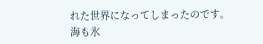れた世界になってしまったのです。
海も氷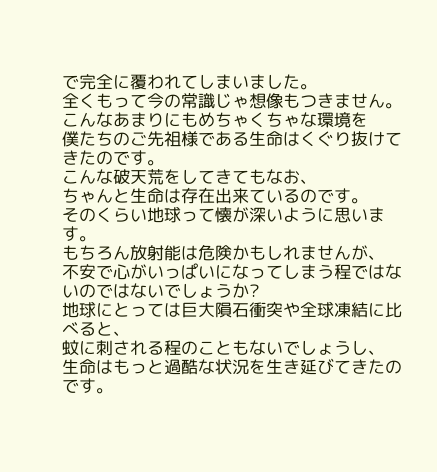で完全に覆われてしまいました。
全くもって今の常識じゃ想像もつきません。
こんなあまりにもめちゃくちゃな環境を
僕たちのご先祖様である生命はくぐり抜けてきたのです。
こんな破天荒をしてきてもなお、
ちゃんと生命は存在出来ているのです。
そのくらい地球って懐が深いように思います。
もちろん放射能は危険かもしれませんが、
不安で心がいっぱいになってしまう程ではないのではないでしょうか?
地球にとっては巨大隕石衝突や全球凍結に比べると、
蚊に刺される程のこともないでしょうし、
生命はもっと過酷な状況を生き延びてきたのです。